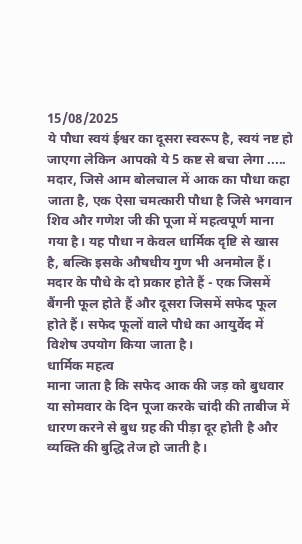15/08/2025
ये पौधा स्वयं ईश्वर का दूसरा स्वरूप है, स्वयं नष्ट हो जाएगा लेकिन आपको ये 5 कष्ट से बचा लेगा .....
मदार, जिसे आम बोलचाल में आक का पौधा कहा जाता है, एक ऐसा चमत्कारी पौधा है जिसे भगवान शिव और गणेश जी की पूजा में महत्वपूर्ण माना गया है। यह पौधा न केवल धार्मिक दृष्टि से खास है, बल्कि इसके औषधीय गुण भी अनमोल हैं।
मदार के पौधे के दो प्रकार होते हैं - एक जिसमें बैंगनी फूल होते हैं और दूसरा जिसमें सफेद फूल होते हैं। सफेद फूलों वाले पौधे का आयुर्वेद में विशेष उपयोग किया जाता है।
धार्मिक महत्व
माना जाता है कि सफेद आक की जड़ को बुधवार या सोमवार के दिन पूजा करके चांदी की ताबीज में धारण करने से बुध ग्रह की पीड़ा दूर होती है और व्यक्ति की बुद्धि तेज हो जाती है।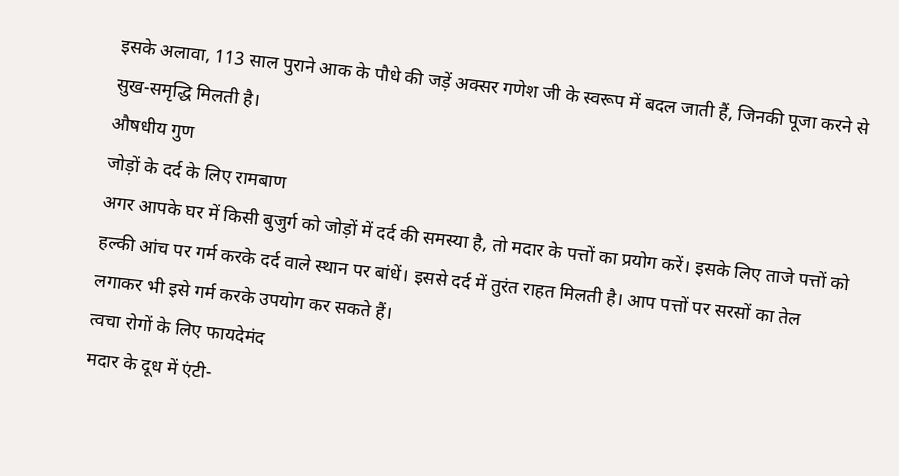इसके अलावा, 113 साल पुराने आक के पौधे की जड़ें अक्सर गणेश जी के स्वरूप में बदल जाती हैं, जिनकी पूजा करने से सुख-समृद्धि मिलती है।
औषधीय गुण
जोड़ों के दर्द के लिए रामबाण
अगर आपके घर में किसी बुजुर्ग को जोड़ों में दर्द की समस्या है, तो मदार के पत्तों का प्रयोग करें। इसके लिए ताजे पत्तों को हल्की आंच पर गर्म करके दर्द वाले स्थान पर बांधें। इससे दर्द में तुरंत राहत मिलती है। आप पत्तों पर सरसों का तेल लगाकर भी इसे गर्म करके उपयोग कर सकते हैं।
त्वचा रोगों के लिए फायदेमंद
मदार के दूध में एंटी-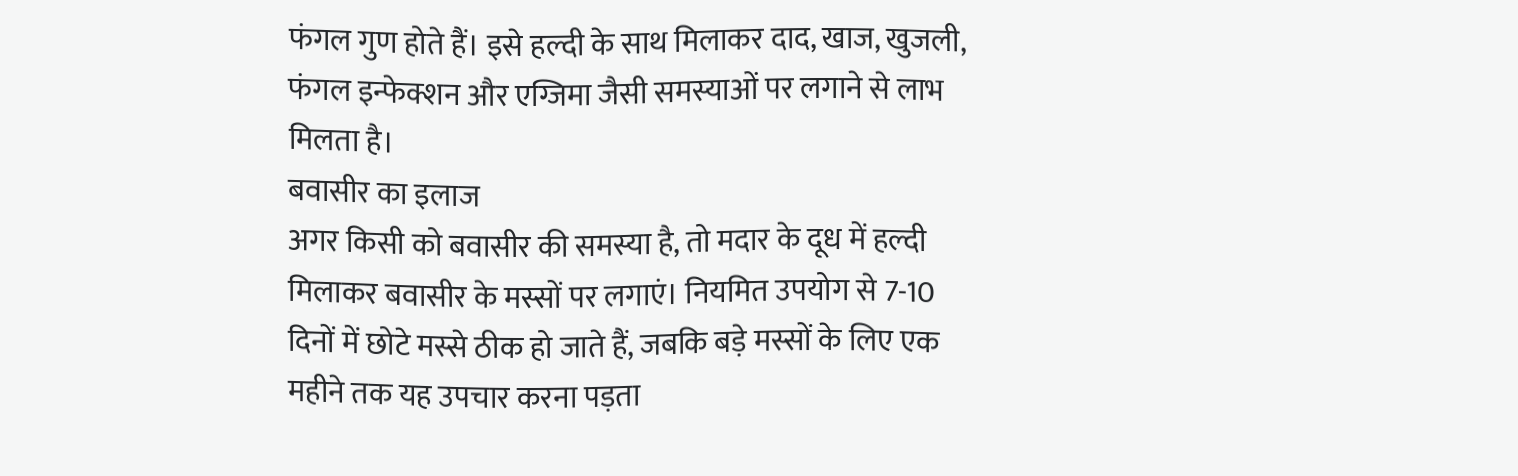फंगल गुण होते हैं। इसे हल्दी के साथ मिलाकर दाद, खाज, खुजली, फंगल इन्फेक्शन और एग्जिमा जैसी समस्याओं पर लगाने से लाभ मिलता है।
बवासीर का इलाज
अगर किसी को बवासीर की समस्या है, तो मदार के दूध में हल्दी मिलाकर बवासीर के मस्सों पर लगाएं। नियमित उपयोग से 7-10 दिनों में छोटे मस्से ठीक हो जाते हैं, जबकि बड़े मस्सों के लिए एक महीने तक यह उपचार करना पड़ता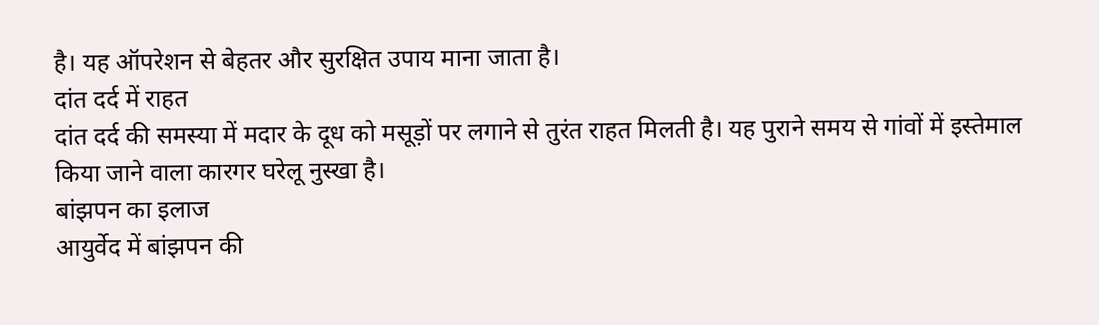है। यह ऑपरेशन से बेहतर और सुरक्षित उपाय माना जाता है।
दांत दर्द में राहत
दांत दर्द की समस्या में मदार के दूध को मसूड़ों पर लगाने से तुरंत राहत मिलती है। यह पुराने समय से गांवों में इस्तेमाल किया जाने वाला कारगर घरेलू नुस्खा है।
बांझपन का इलाज
आयुर्वेद में बांझपन की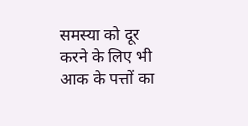समस्या को दूर करने के लिए भी आक के पत्तों का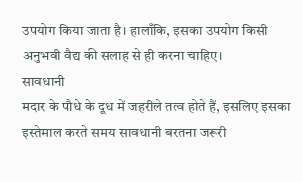उपयोग किया जाता है। हालाँकि, इसका उपयोग किसी अनुभवी वैद्य की सलाह से ही करना चाहिए।
सावधानी
मदार के पौधे के दूध में जहरीले तत्व होते हैं, इसलिए इसका इस्तेमाल करते समय सावधानी बरतना जरूरी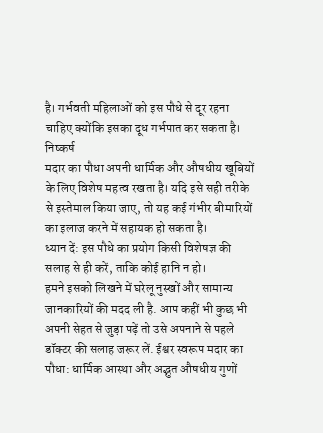है। गर्भवती महिलाओं को इस पौधे से दूर रहना चाहिए क्योंकि इसका दूध गर्भपात कर सकता है।
निष्कर्ष
मदार का पौधा अपनी धार्मिक और औषधीय खूबियों के लिए विशेष महत्व रखता है। यदि इसे सही तरीके से इस्तेमाल किया जाए, तो यह कई गंभीर बीमारियों का इलाज करने में सहायक हो सकता है।
ध्यान दें: इस पौधे का प्रयोग किसी विशेषज्ञ की सलाह से ही करें, ताकि कोई हानि न हो।
हमने इसको लिखने में घरेलू नुस्खों और सामान्य जानकारियों की मदद ली है. आप कहीं भी कुछ भी अपनी सेहत से जुड़ा पढ़ें तो उसे अपनाने से पहले डॉक्टर की सलाह जरूर लें. ईश्वर स्वरूप मदार का पौधा: धार्मिक आस्था और अद्भुत औषधीय गुणों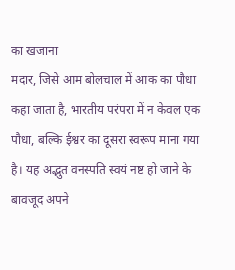का खजाना
मदार, जिसे आम बोलचाल में आक का पौधा कहा जाता है, भारतीय परंपरा में न केवल एक पौधा, बल्कि ईश्वर का दूसरा स्वरूप माना गया है। यह अद्भुत वनस्पति स्वयं नष्ट हो जाने के बावजूद अपने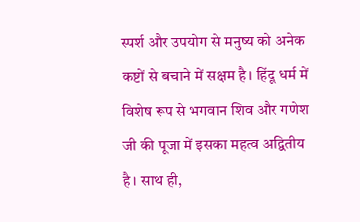स्पर्श और उपयोग से मनुष्य को अनेक कष्टों से बचाने में सक्षम है। हिंदू धर्म में विशेष रूप से भगवान शिव और गणेश जी की पूजा में इसका महत्व अद्वितीय है। साथ ही,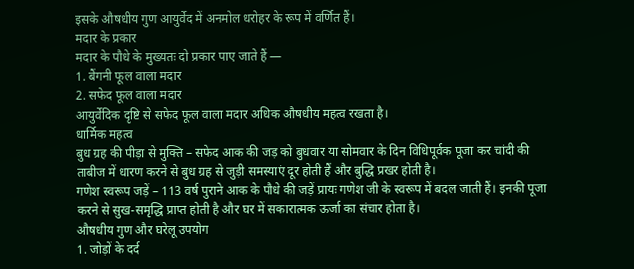इसके औषधीय गुण आयुर्वेद में अनमोल धरोहर के रूप में वर्णित हैं।
मदार के प्रकार
मदार के पौधे के मुख्यतः दो प्रकार पाए जाते हैं —
1. बैंगनी फूल वाला मदार
2. सफेद फूल वाला मदार
आयुर्वेदिक दृष्टि से सफेद फूल वाला मदार अधिक औषधीय महत्व रखता है।
धार्मिक महत्व
बुध ग्रह की पीड़ा से मुक्ति – सफेद आक की जड़ को बुधवार या सोमवार के दिन विधिपूर्वक पूजा कर चांदी की ताबीज में धारण करने से बुध ग्रह से जुड़ी समस्याएं दूर होती हैं और बुद्धि प्रखर होती है।
गणेश स्वरूप जड़ें – 113 वर्ष पुराने आक के पौधे की जड़ें प्रायः गणेश जी के स्वरूप में बदल जाती हैं। इनकी पूजा करने से सुख-समृद्धि प्राप्त होती है और घर में सकारात्मक ऊर्जा का संचार होता है।
औषधीय गुण और घरेलू उपयोग
1. जोड़ों के दर्द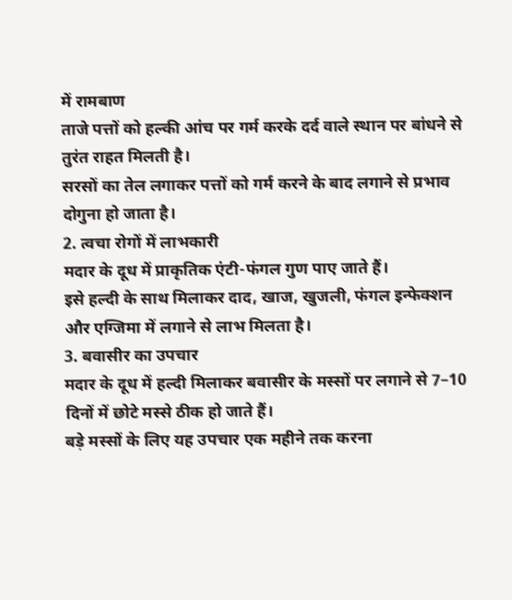में रामबाण
ताजे पत्तों को हल्की आंच पर गर्म करके दर्द वाले स्थान पर बांधने से तुरंत राहत मिलती है।
सरसों का तेल लगाकर पत्तों को गर्म करने के बाद लगाने से प्रभाव दोगुना हो जाता है।
2. त्वचा रोगों में लाभकारी
मदार के दूध में प्राकृतिक एंटी-फंगल गुण पाए जाते हैं।
इसे हल्दी के साथ मिलाकर दाद, खाज, खुजली, फंगल इन्फेक्शन और एग्जिमा में लगाने से लाभ मिलता है।
3. बवासीर का उपचार
मदार के दूध में हल्दी मिलाकर बवासीर के मस्सों पर लगाने से 7–10 दिनों में छोटे मस्से ठीक हो जाते हैं।
बड़े मस्सों के लिए यह उपचार एक महीने तक करना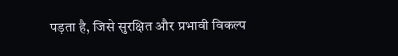पड़ता है, जिसे सुरक्षित और प्रभावी विकल्प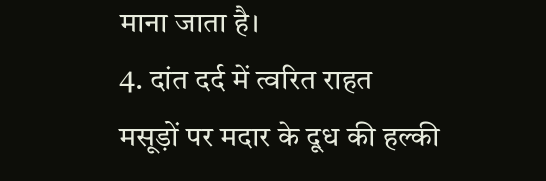माना जाता है।
4. दांत दर्द में त्वरित राहत
मसूड़ों पर मदार के दूध की हल्की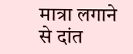मात्रा लगाने से दांत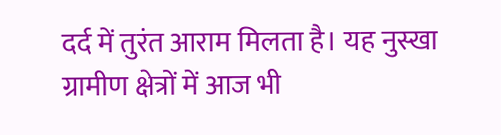दर्द में तुरंत आराम मिलता है। यह नुस्खा ग्रामीण क्षेत्रों में आज भी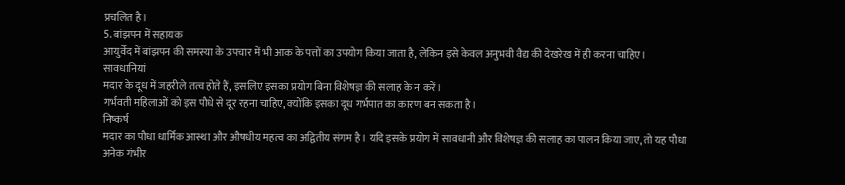प्रचलित है।
5. बांझपन में सहायक
आयुर्वेद में बांझपन की समस्या के उपचार में भी आक के पत्तों का उपयोग किया जाता है, लेकिन इसे केवल अनुभवी वैद्य की देखरेख में ही करना चाहिए।
सावधानियां
मदार के दूध में जहरीले तत्व होते हैं, इसलिए इसका प्रयोग बिना विशेषज्ञ की सलाह के न करें।
गर्भवती महिलाओं को इस पौधे से दूर रहना चाहिए, क्योंकि इसका दूध गर्भपात का कारण बन सकता है।
निष्कर्ष
मदार का पौधा धार्मिक आस्था और औषधीय महत्व का अद्वितीय संगम है। यदि इसके प्रयोग में सावधानी और विशेषज्ञ की सलाह का पालन किया जाए, तो यह पौधा अनेक गंभीर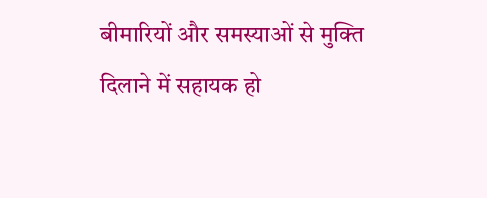बीमारियों और समस्याओं से मुक्ति दिलाने में सहायक हो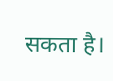सकता है।